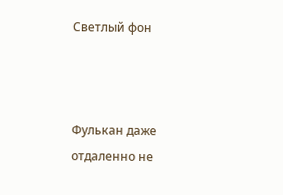Светлый фон



Фулькан даже отдаленно не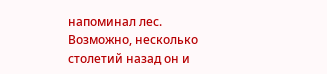напоминал лес. Возможно, несколько столетий назад он и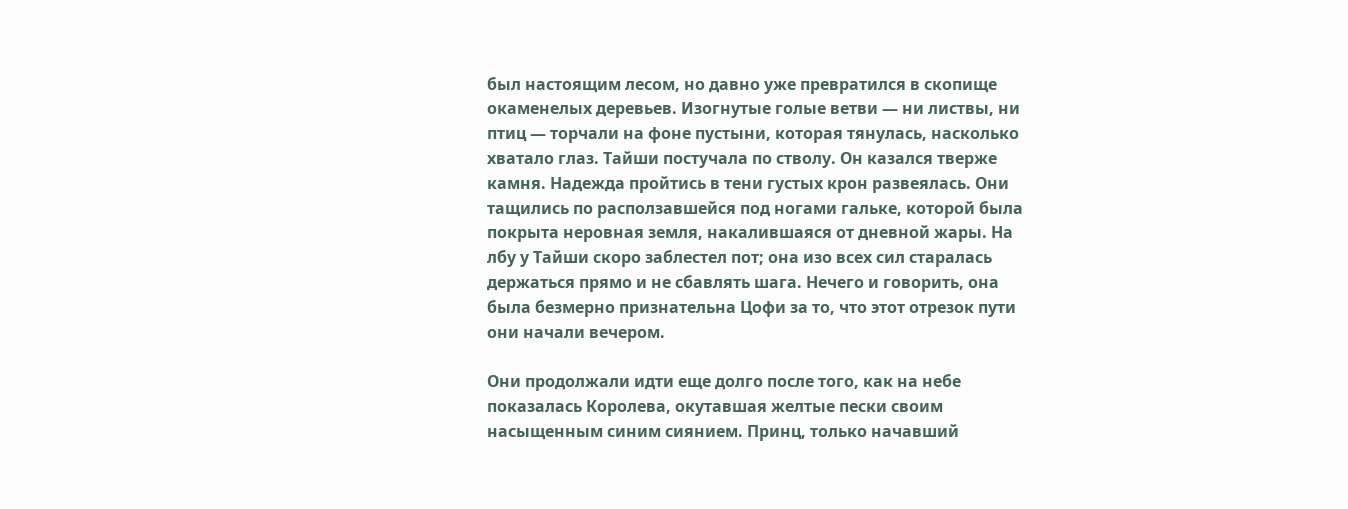был настоящим лесом, но давно уже превратился в скопище окаменелых деревьев. Изогнутые голые ветви — ни листвы, ни птиц — торчали на фоне пустыни, которая тянулась, насколько хватало глаз. Тайши постучала по стволу. Он казался тверже камня. Надежда пройтись в тени густых крон развеялась. Они тащились по расползавшейся под ногами гальке, которой была покрыта неровная земля, накалившаяся от дневной жары. На лбу у Тайши скоро заблестел пот; она изо всех сил старалась держаться прямо и не сбавлять шага. Нечего и говорить, она была безмерно признательна Цофи за то, что этот отрезок пути они начали вечером.

Они продолжали идти еще долго после того, как на небе показалась Королева, окутавшая желтые пески своим насыщенным синим сиянием. Принц, только начавший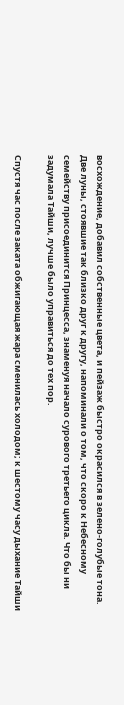восхождение, добавил собственные цвета, и пейзаж быстро окрасился в зелено-голубые тона. Две луны, стоявшие так близко друг к другу, напоминали о том, что скоро к Небесному семейству присоединится Принцесса, знаменуя начало сурового третьего цикла. Что бы ни задумала Тайши, лучше было управиться до тех пор.

Спустя час после заката обжигающая жара сменилась холодом; к шестому часу дыхание Тайши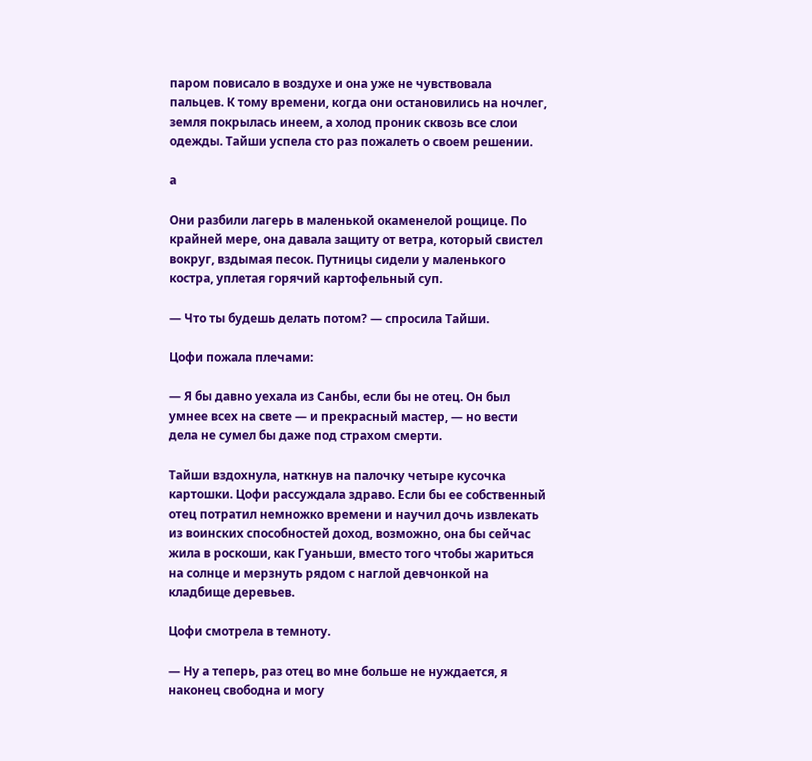паром повисало в воздухе и она уже не чувствовала пальцев. К тому времени, когда они остановились на ночлег, земля покрылась инеем, а холод проник сквозь все слои одежды. Тайши успела сто раз пожалеть о своем решении.

а

Они разбили лагерь в маленькой окаменелой рощице. По крайней мере, она давала защиту от ветра, который свистел вокруг, вздымая песок. Путницы сидели у маленького костра, уплетая горячий картофельный суп.

— Что ты будешь делать потом? — спросила Тайши.

Цофи пожала плечами:

— Я бы давно уехала из Санбы, если бы не отец. Он был умнее всех на свете — и прекрасный мастер, — но вести дела не сумел бы даже под страхом смерти.

Тайши вздохнула, наткнув на палочку четыре кусочка картошки. Цофи рассуждала здраво. Если бы ее собственный отец потратил немножко времени и научил дочь извлекать из воинских способностей доход, возможно, она бы сейчас жила в роскоши, как Гуаньши, вместо того чтобы жариться на солнце и мерзнуть рядом с наглой девчонкой на кладбище деревьев.

Цофи смотрела в темноту.

— Ну а теперь, раз отец во мне больше не нуждается, я наконец свободна и могу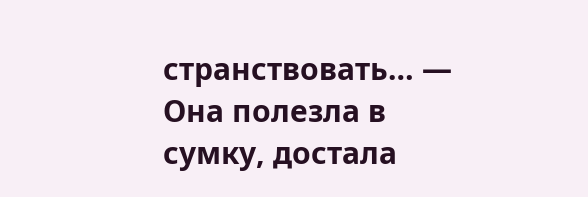странствовать… — Она полезла в сумку, достала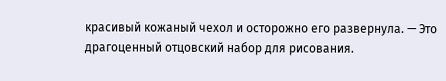красивый кожаный чехол и осторожно его развернула. — Это драгоценный отцовский набор для рисования.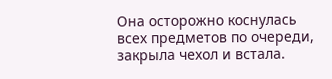Она осторожно коснулась всех предметов по очереди, закрыла чехол и встала.